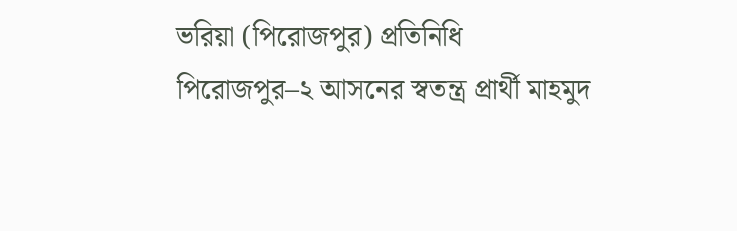ভরিয়া (পিরোজপুর) প্রতিনিধি
পিরোজপুর–২ আসনের স্বতন্ত্র প্রার্থী মাহমুদ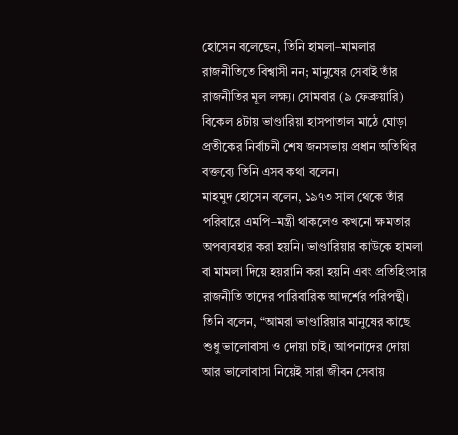হোসেন বলেছেন, তিনি হামলা–মামলার রাজনীতিতে বিশ্বাসী নন; মানুষের সেবাই তাঁর রাজনীতির মূল লক্ষ্য। সোমবার (৯ ফেব্রুয়ারি) বিকেল ৪টায় ভাণ্ডারিয়া হাসপাতাল মাঠে ঘোড়া প্রতীকের নির্বাচনী শেষ জনসভায় প্রধান অতিথির বক্তব্যে তিনি এসব কথা বলেন।
মাহমুদ হোসেন বলেন, ১৯৭৩ সাল থেকে তাঁর পরিবারে এমপি–মন্ত্রী থাকলেও কখনো ক্ষমতার অপব্যবহার করা হয়নি। ভাণ্ডারিয়ার কাউকে হামলা বা মামলা দিয়ে হয়রানি করা হয়নি এবং প্রতিহিংসার রাজনীতি তাদের পারিবারিক আদর্শের পরিপন্থী। তিনি বলেন, “আমরা ভাণ্ডারিয়ার মানুষের কাছে শুধু ভালোবাসা ও দোয়া চাই। আপনাদের দোয়া আর ভালোবাসা নিয়েই সারা জীবন সেবায়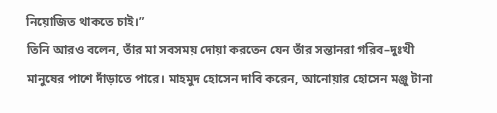নিয়োজিত থাকতে চাই।”
তিনি আরও বলেন, তাঁর মা সবসময় দোয়া করতেন যেন তাঁর সন্তানরা গরিব–দুঃখী মানুষের পাশে দাঁড়াতে পারে। মাহমুদ হোসেন দাবি করেন, আনোয়ার হোসেন মঞ্জু টানা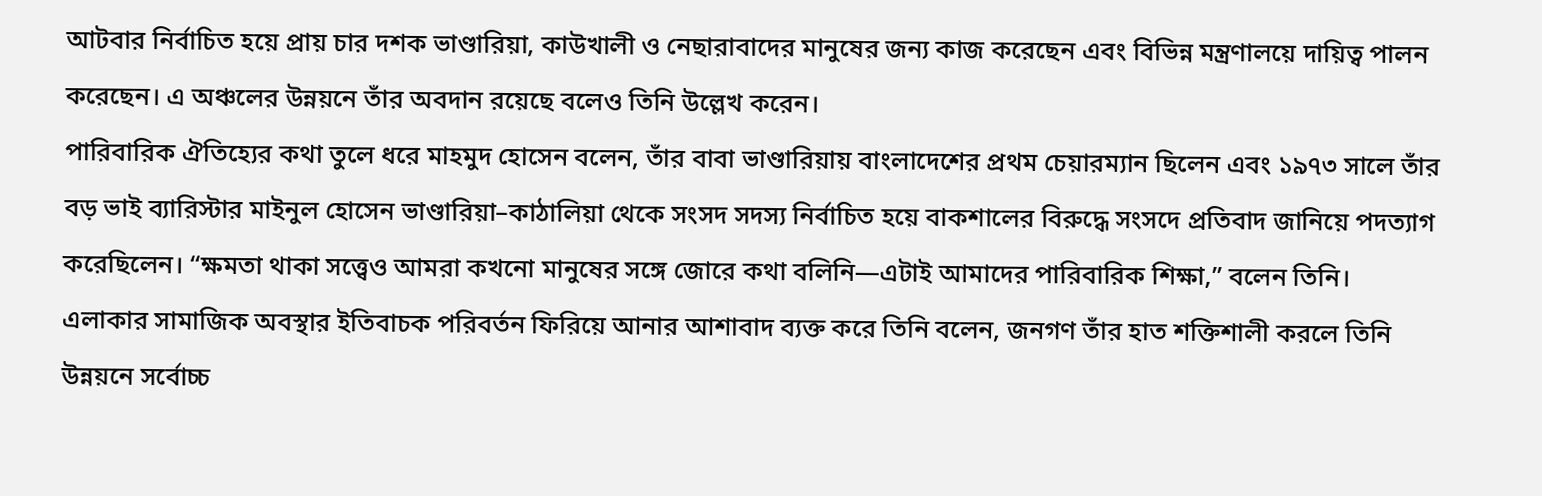আটবার নির্বাচিত হয়ে প্রায় চার দশক ভাণ্ডারিয়া, কাউখালী ও নেছারাবাদের মানুষের জন্য কাজ করেছেন এবং বিভিন্ন মন্ত্রণালয়ে দায়িত্ব পালন করেছেন। এ অঞ্চলের উন্নয়নে তাঁর অবদান রয়েছে বলেও তিনি উল্লেখ করেন।
পারিবারিক ঐতিহ্যের কথা তুলে ধরে মাহমুদ হোসেন বলেন, তাঁর বাবা ভাণ্ডারিয়ায় বাংলাদেশের প্রথম চেয়ারম্যান ছিলেন এবং ১৯৭৩ সালে তাঁর বড় ভাই ব্যারিস্টার মাইনুল হোসেন ভাণ্ডারিয়া–কাঠালিয়া থেকে সংসদ সদস্য নির্বাচিত হয়ে বাকশালের বিরুদ্ধে সংসদে প্রতিবাদ জানিয়ে পদত্যাগ করেছিলেন। “ক্ষমতা থাকা সত্ত্বেও আমরা কখনো মানুষের সঙ্গে জোরে কথা বলিনি—এটাই আমাদের পারিবারিক শিক্ষা,” বলেন তিনি।
এলাকার সামাজিক অবস্থার ইতিবাচক পরিবর্তন ফিরিয়ে আনার আশাবাদ ব্যক্ত করে তিনি বলেন, জনগণ তাঁর হাত শক্তিশালী করলে তিনি উন্নয়নে সর্বোচ্চ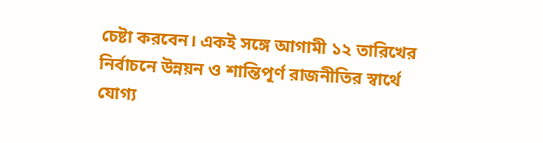চেষ্টা করবেন। একই সঙ্গে আগামী ১২ তারিখের নির্বাচনে উন্নয়ন ও শান্তিপূর্ণ রাজনীতির স্বার্থে যোগ্য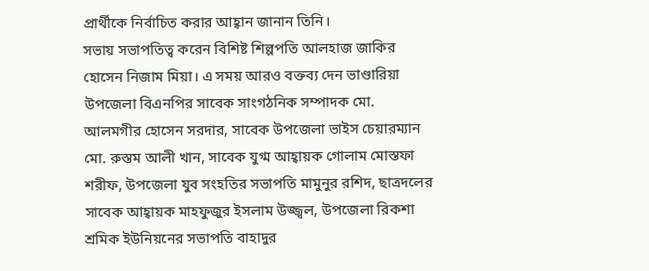প্রার্থীকে নির্বাচিত করার আহ্বান জানান তিনি।
সভায় সভাপতিত্ব করেন বিশিষ্ট শিল্পপতি আলহাজ জাকির হোসেন নিজাম মিয়া। এ সময় আরও বক্তব্য দেন ভাণ্ডারিয়া উপজেলা বিএনপির সাবেক সাংগঠনিক সম্পাদক মো. আলমগীর হোসেন সরদার, সাবেক উপজেলা ভাইস চেয়ারম্যান মো. রুস্তম আলী খান, সাবেক যুগ্ম আহ্বায়ক গোলাম মোস্তফা শরীফ, উপজেলা যুব সংহতির সভাপতি মামুনুর রশিদ, ছাত্রদলের সাবেক আহ্বায়ক মাহফুজুর ইসলাম উজ্জ্বল, উপজেলা রিকশা শ্রমিক ইউনিয়নের সভাপতি বাহাদুর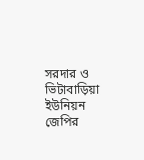সরদার ও ভিটাবাড়িয়া ইউনিয়ন জেপির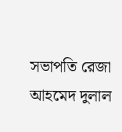সভাপতি রেজা আহমেদ দুলাল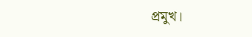প্রমুখ।